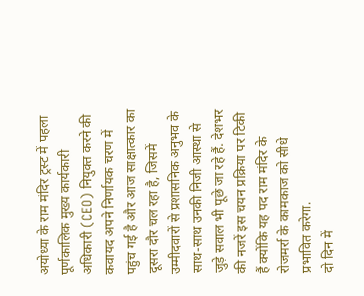अयोध्या के राम मंदिर ट्रस्ट में पहला पूर्णकालिक मुख्य कार्यकारी अधिकारी (CEO) नियुक्त करने की कवायद अपने निर्णायक चरण में पहुंच गई है और आज साक्षात्कार का दूसरा दौर चल रहा है, जिसमें उम्मीदवारों से प्रशासनिक अनुभव के साथ-साथ उनकी निजी आस्था से जुड़े सवाल भी पूछे जा रहे हैं. देशभर की नजरें इस चयन प्रक्रिया पर टिकी हैं क्योंकि यह पद राम मंदिर के रोजमर्रा के कामकाज को सीधे प्रभावित करेगा.
दो दिन में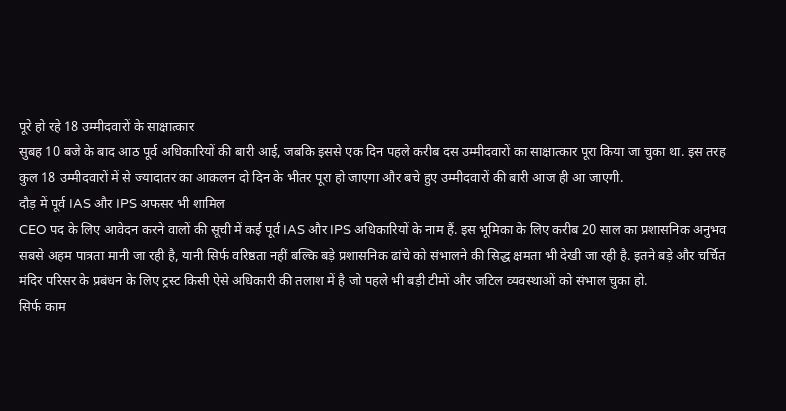पूरे हो रहे 18 उम्मीदवारों के साक्षात्कार
सुबह 10 बजे के बाद आठ पूर्व अधिकारियों की बारी आई, जबकि इससे एक दिन पहले करीब दस उम्मीदवारों का साक्षात्कार पूरा किया जा चुका था. इस तरह कुल 18 उम्मीदवारों में से ज्यादातर का आकलन दो दिन के भीतर पूरा हो जाएगा और बचे हुए उम्मीदवारों की बारी आज ही आ जाएगी.
दौड़ में पूर्व IAS और IPS अफसर भी शामिल
CEO पद के लिए आवेदन करने वालों की सूची में कई पूर्व IAS और IPS अधिकारियों के नाम हैं. इस भूमिका के लिए करीब 20 साल का प्रशासनिक अनुभव सबसे अहम पात्रता मानी जा रही है, यानी सिर्फ वरिष्ठता नहीं बल्कि बड़े प्रशासनिक ढांचे को संभालने की सिद्ध क्षमता भी देखी जा रही है. इतने बड़े और चर्चित मंदिर परिसर के प्रबंधन के लिए ट्रस्ट किसी ऐसे अधिकारी की तलाश में है जो पहले भी बड़ी टीमों और जटिल व्यवस्थाओं को संभाल चुका हो.
सिर्फ काम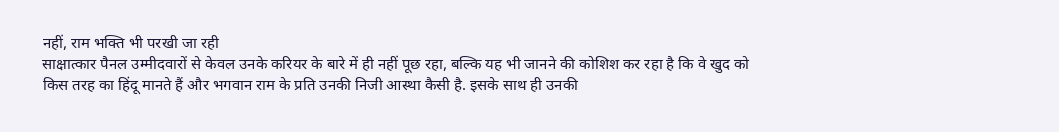नहीं, राम भक्ति भी परखी जा रही
साक्षात्कार पैनल उम्मीदवारों से केवल उनके करियर के बारे में ही नहीं पूछ रहा, बल्कि यह भी जानने की कोशिश कर रहा है कि वे खुद को किस तरह का हिंदू मानते हैं और भगवान राम के प्रति उनकी निजी आस्था कैसी है. इसके साथ ही उनकी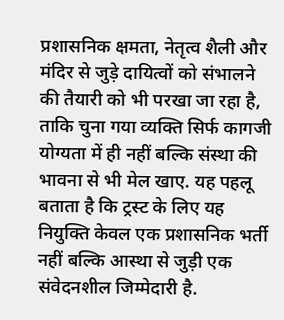प्रशासनिक क्षमता, नेतृत्व शैली और मंदिर से जुड़े दायित्वों को संभालने की तैयारी को भी परखा जा रहा है, ताकि चुना गया व्यक्ति सिर्फ कागजी योग्यता में ही नहीं बल्कि संस्था की भावना से भी मेल खाए. यह पहलू बताता है कि ट्रस्ट के लिए यह नियुक्ति केवल एक प्रशासनिक भर्ती नहीं बल्कि आस्था से जुड़ी एक संवेदनशील जिम्मेदारी है.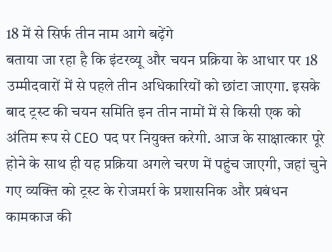18 में से सिर्फ तीन नाम आगे बढ़ेंगे
बताया जा रहा है कि इंटरव्यू और चयन प्रक्रिया के आधार पर 18 उम्मीदवारों में से पहले तीन अधिकारियों को छांटा जाएगा. इसके बाद ट्रस्ट की चयन समिति इन तीन नामों में से किसी एक को अंतिम रूप से CEO पद पर नियुक्त करेगी. आज के साक्षात्कार पूरे होने के साथ ही यह प्रक्रिया अगले चरण में पहुंच जाएगी, जहां चुने गए व्यक्ति को ट्रस्ट के रोजमर्रा के प्रशासनिक और प्रबंधन कामकाज की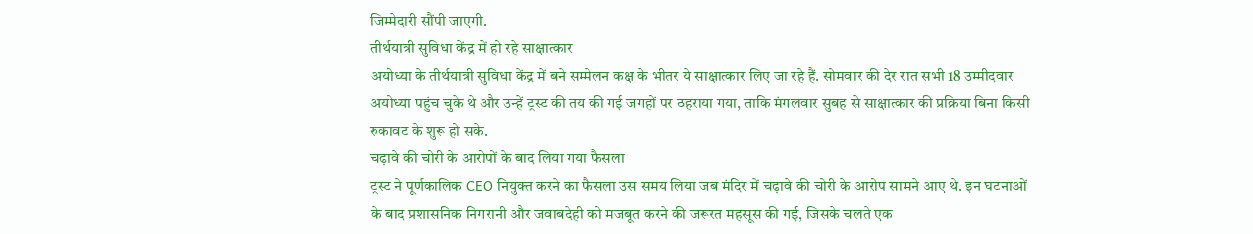जिम्मेदारी सौंपी जाएगी.
तीर्थयात्री सुविधा केंद्र में हो रहे साक्षात्कार
अयोध्या के तीर्थयात्री सुविधा केंद्र में बने सम्मेलन कक्ष के भीतर ये साक्षात्कार लिए जा रहे हैं. सोमवार की देर रात सभी 18 उम्मीदवार अयोध्या पहुंच चुके थे और उन्हें ट्रस्ट की तय की गई जगहों पर ठहराया गया, ताकि मंगलवार सुबह से साक्षात्कार की प्रक्रिया बिना किसी रुकावट के शुरू हो सके.
चढ़ावे की चोरी के आरोपों के बाद लिया गया फैसला
ट्रस्ट ने पूर्णकालिक CEO नियुक्त करने का फैसला उस समय लिया जब मंदिर में चढ़ावे की चोरी के आरोप सामने आए थे. इन घटनाओं के बाद प्रशासनिक निगरानी और जवाबदेही को मजबूत करने की जरूरत महसूस की गई, जिसके चलते एक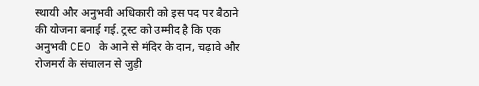स्थायी और अनुभवी अधिकारी को इस पद पर बैठाने की योजना बनाई गई. ट्रस्ट को उम्मीद है कि एक अनुभवी CEO के आने से मंदिर के दान, चढ़ावे और रोजमर्रा के संचालन से जुड़ी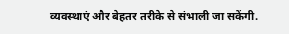व्यवस्थाएं और बेहतर तरीके से संभाली जा सकेंगी.